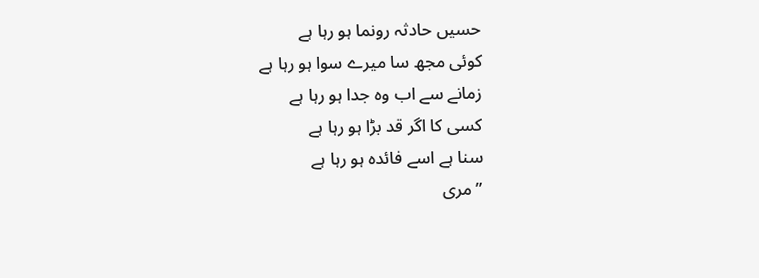حسیں حادثہ رونما ہو رہا ہے
کوئی مجھ سا میرے سوا ہو رہا ہے
زمانے سے اب وہ جدا ہو رہا ہے
کسی کا اگر قد بڑا ہو رہا ہے
سنا ہے اسے فائدہ ہو رہا ہے
”مری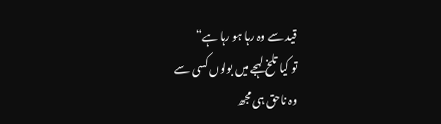قید سے وہ رہا ہو رہا ہے“
تو کیا تلخ لہجے میں بولوں کسی سے
وہ ناحق ہی مجھ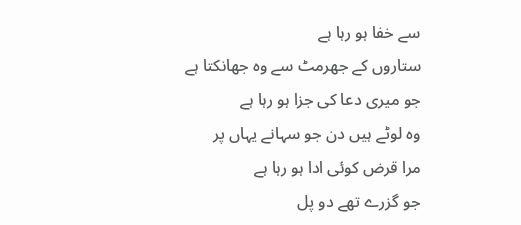سے خفا ہو رہا ہے
ستاروں کے جھرمٹ سے وہ جھانکتا ہے
جو میری دعا کی جزا ہو رہا ہے
وہ لوٹے ہیں دن جو سہانے یہاں پر
مرا قرض کوئی ادا ہو رہا ہے
جو گزرے تھے دو پل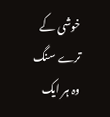خوشی کے ترے سنگ
وہ ہر ایک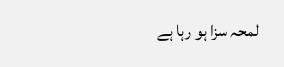لمحہ سزا ہو رہا ہے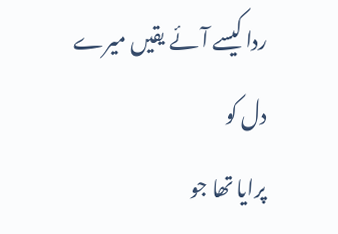ردا کیسے آئے یقیں میرے دل کو
پرایا تھا جو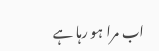اب مرا ہو رہا ہے